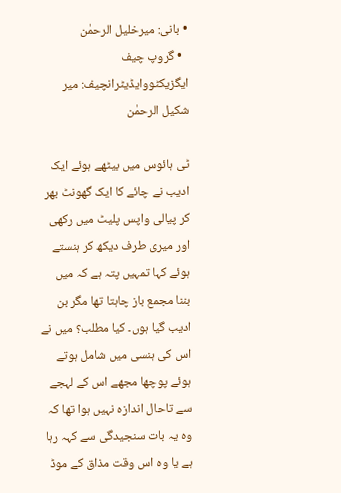• بانی: میرخلیل الرحمٰن
  • گروپ چیف ایگزیکٹووایڈیٹرانچیف: میر شکیل الرحمٰن

ٹی ہائوس میں بیٹھے ہوئے ایک ادیب نے چائے کا ایک گھونٹ بھر کر پیالی واپس پلیٹ میں رکھی اور میری طرف دیکھ کر ہنستے ہوئے کہا تمہیں پتہ ہے کہ میں بننا مجمع باز چاہتا تھا مگر بن ادیب گیا ہوں۔ کیا مطلب؟ میں نے اس کی ہنسی میں شامل ہوتے ہوئے پوچھا مجھے اس کے لہجے سے تاحال اندازہ نہیں ہوا تھا کہ وہ یہ بات سنجیدگی سے کہہ رہا ہے یا وہ اس وقت مذاق کے موڈ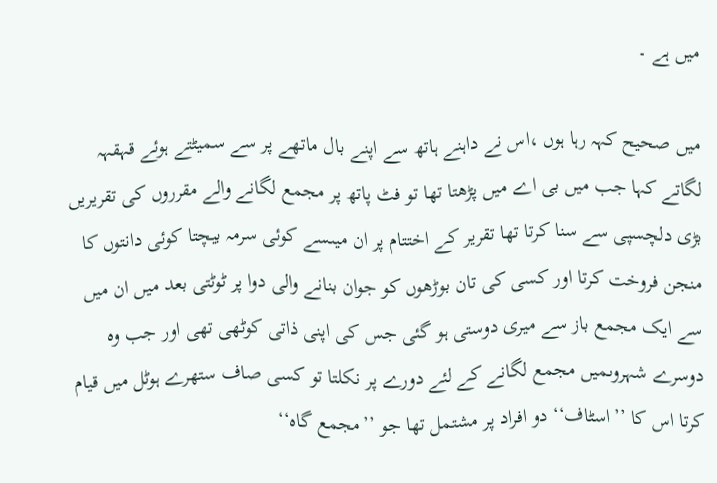میں ہے ۔

میں صحیح کہہ رہا ہوں ،اس نے داہنے ہاتھ سے اپنے بال ماتھے پر سے سمیٹتے ہوئے قہقہہ لگاتے کہا جب میں بی اے میں پڑھتا تھا تو فٹ پاتھ پر مجمع لگانے والے مقرروں کی تقریریں بڑی دلچسپی سے سنا کرتا تھا تقریر کے اختتام پر ان میںسے کوئی سرمہ بیچتا کوئی دانتوں کا منجن فروخت کرتا اور کسی کی تان بوڑھوں کو جوان بنانے والی دوا پر ٹوٹتی بعد میں ان میں سے ایک مجمع باز سے میری دوستی ہو گئی جس کی اپنی ذاتی کوٹھی تھی اور جب وہ دوسرے شہروںمیں مجمع لگانے کے لئے دورے پر نکلتا تو کسی صاف ستھرے ہوٹل میں قیام کرتا اس کا ’’اسٹاف‘‘ دو افراد پر مشتمل تھا جو ’’مجمع گاہ‘‘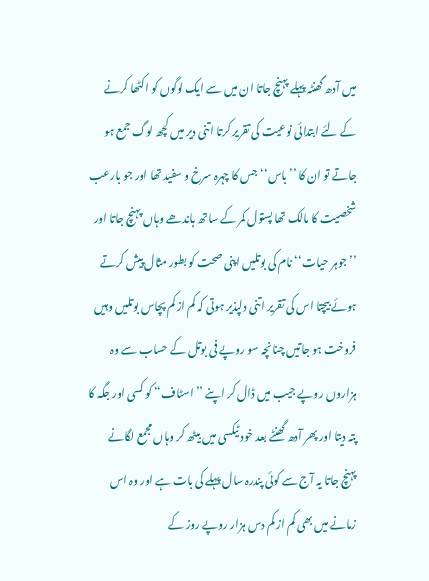میں آدھ گھنٹہ پہلے پہنچ جاتا ان میں سے ایک لوگوں کو اکٹھا کرنے کے لئے ابتدائی نوعیت کی تقریر کرتا اتنی دیر میں کچھ لوگ جمع ہو جاتے تو ان کا ’’باس‘‘ جس کا چہرہ سرخ و سفید تھا اور جو بارعب شخصیت کا مالک تھا پستول کمر کے ساتھ باندھے وہاں پہنچ جاتا اور ’’جوہر حیات‘‘ نام کی بوتلیں اپنی صحت کو بطور مثال پیش کرتے ہوئے بیچتا اس کی تقریر اتنی دلپذیر ہوتی کہ کم از کم پچاس بوتلیں وہیں فروخت ہو جاتیں چنانچہ سو روپے فی بوتل کے حساب سے وہ ہزاروں روپے جیب میں ڈال کر اپنے ’’اسٹاف‘‘ کو کسی اور جگہ کا پتہ دیتا اور پھر آدھ گھنٹے بعد خود ٹیکسی میں بیٹھ کر وہاں مجمع لگانے پہنچ جاتا یہ آج سے کوئی پندرہ سال پہلے کی بات ہے اور وہ اس زمانے میں بھی کم از کم دس ہزار روپے روز کے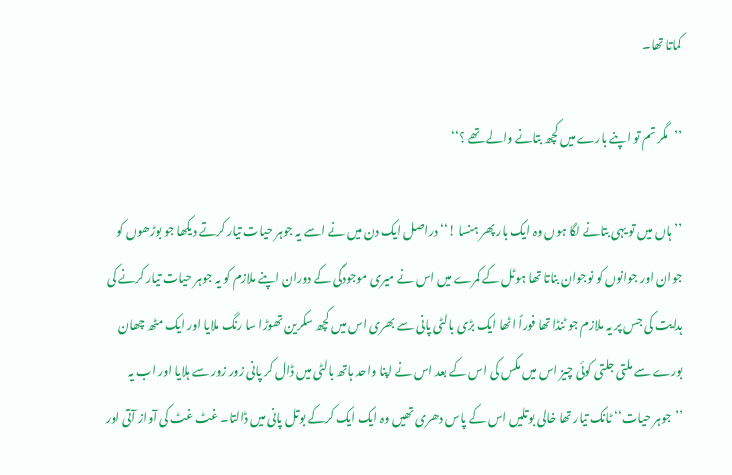کماتا تھا۔

’’مگر تم تو اپنے بارے میں کچھ بتانے والے تھے ؟‘‘

’’ہاں میں تو یہی بتانے لگا ہوں وہ ایک بار پھر ہنسا !‘‘دراصل ایک دن میں نے اسے یہ جوہر حیات تیار کرتے دیکھا جو بوڑھوں کو جوان اور جوانوں کو نوجوان بناتا تھا ہوٹل کے کمرے میں اس نے میری موجودگی کے دوران اپنے ملازم کو یہ جوہر حیات تیار کرنے کی ہدایت کی جس پر یہ ملازم جو ٹنڈا تھا فوراً اٹھا ایک بڑی بالٹی پانی سے بھری اس میں کچھ سکرین تھوڑا سا رنگ ملایا اور ایک مٹھ چھان بورے سے ملتی جلتی کوئی چیز اس میں مکس کی اس کے بعد اس نے اپنا واحد ہاتھ بالٹی میں ڈال کر پانی زور زور سے ہلایا اور اب یہ ’’جوہر حیات‘‘ ٹانک تیار تھا خالی بوتلیں اس کے پاس دھری تھیں وہ ایک ایک کرکے بوتل پانی میں ڈالتا۔ غٹ غٹ کی آواز آتی اور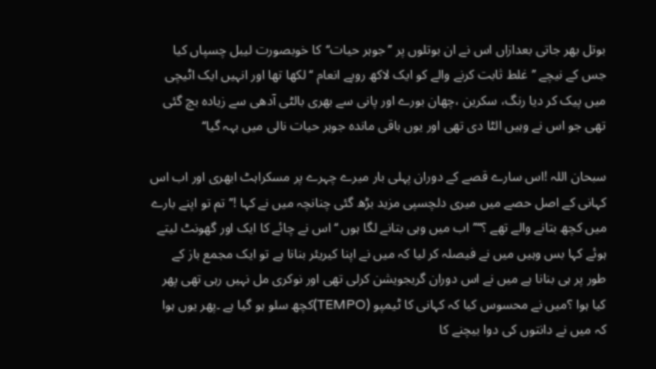بوتل بھر جاتی بعدازاں اس نے ان بوتلوں پر ’’جوہر حیات‘‘کا خوبصورت لیبل چسپاں کیا جس کے نیچے ’’غلط ثابت کرنے والے کو ایک لاکھ روپے انعام ‘‘ لکھا تھا اور انہیں ایک اٹیچی میں پیک کر دیا رنگ، سکرین ،چھان بورے اور پانی سے بھری بالٹی آدھی سے زیادہ بچ گئی تھی جو اس نے وہیں الٹا دی تھی اور یوں باقی ماندہ جوہر حیات نالی میں بہہ گیا‘‘

سبحان اللہ !اس سارے قصے کے دوران پہلی بار میرے چہرے پر مسکراہٹ ابھری اور اب اس کہانی کے اصل حصے میں میری دلچسپی مزید بڑھ گئی چنانچہ میں نے کہا !’’تم تو اپنے بارے میں کچھ بتانے والے تھے ؟‘‘’’اب میں وہی بتانے لگا ہوں ‘‘ اس نے چائے کا ایک اور گھونٹ لیتے ہوئے کہا بس وہیں میں نے فیصلہ کر لیا کہ میں نے اپنا کیریئر بنانا ہے تو ایک مجمع باز کے طور پر ہی بنانا ہے میں نے اس دوران گریجویشن کرلی تھی اور نوکری مل نہیں رہی تھی پھر کیا ہوا ؟میں نے محسوس کیا کہ کہانی کا ٹیمپو (TEMPO)کچھ سلو ہو گیا ہے ۔پھر یوں ہوا کہ میں نے دانتوں کی دوا بیچنے کا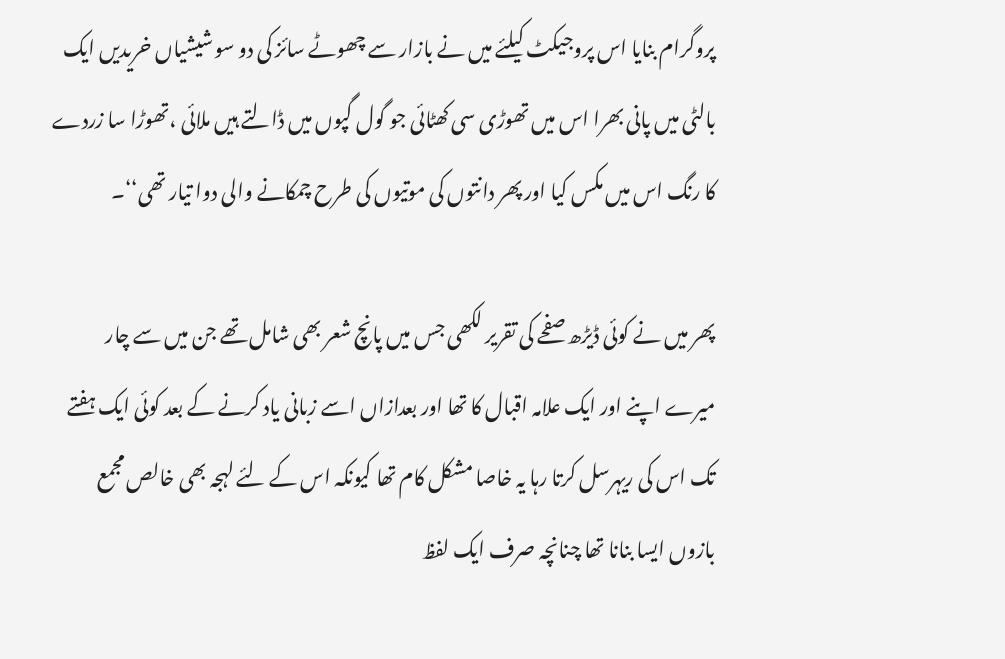پروگرام بنایا اس پروجیکٹ کیلئے میں نے بازار سے چھوٹے سائز کی دو سو شیشیاں خریدیں ایک بالٹی میں پانی بھرا اس میں تھوڑی سی کھٹائی جو گول گپوں میں ڈالتے ہیں ملائی ،تھوڑا سا زردے کا رنگ اس میں مکس کیا اور پھر دانتوں کی موتیوں کی طرح چمکانے والی دوا تیار تھی‘‘۔

پھر میں نے کوئی ڈیڑھ صفحے کی تقریر لکھی جس میں پانچ شعر بھی شامل تھے جن میں سے چار میرے اپنے اور ایک علامہ اقبال کا تھا اور بعدازاں اسے زبانی یاد کرنے کے بعد کوئی ایک ہفتے تک اس کی ریہرسل کرتا رہا یہ خاصا مشکل کام تھا کیونکہ اس کے لئے لہجہ بھی خالص مجمع بازوں ایسا بنانا تھا چنانچہ صرف ایک لفظ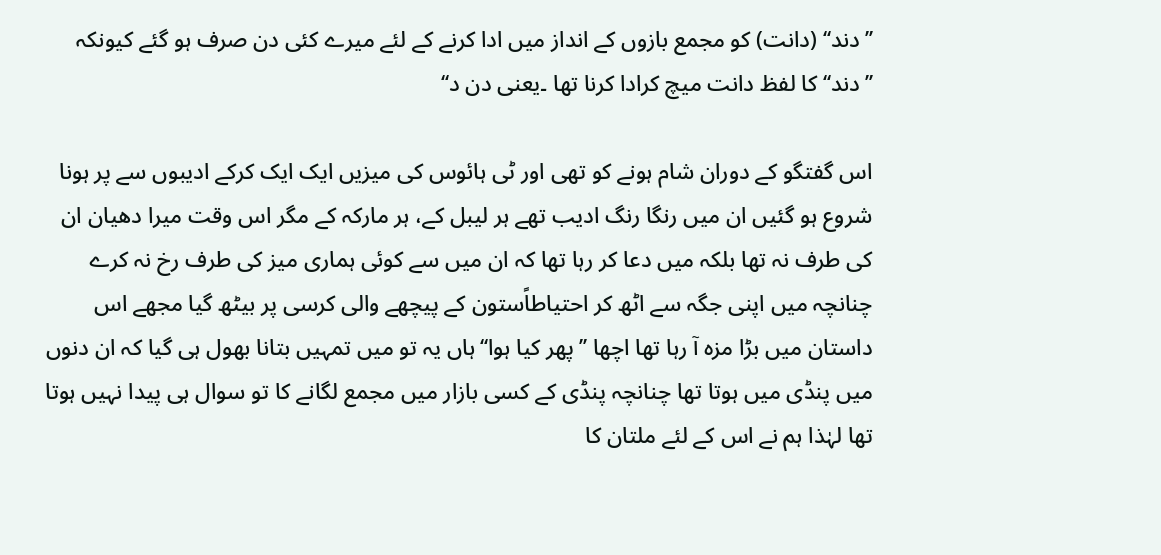’’دند‘‘ (دانت) کو مجمع بازوں کے انداز میں ادا کرنے کے لئے میرے کئی دن صرف ہو گئے کیونکہ ’’دند‘‘ کا لفظ دانت میچ کرادا کرنا تھا ۔یعنی دن د‘‘

اس گفتگو کے دوران شام ہونے کو تھی اور ٹی ہائوس کی میزیں ایک ایک کرکے ادیبوں سے پر ہونا شروع ہو گئیں ان میں رنگا رنگ ادیب تھے ہر لیبل کے، ہر مارکہ کے مگر اس وقت میرا دھیان ان کی طرف نہ تھا بلکہ میں دعا کر رہا تھا کہ ان میں سے کوئی ہماری میز کی طرف رخ نہ کرے چنانچہ میں اپنی جگہ سے اٹھ کر احتیاطاًستون کے پیچھے والی کرسی پر بیٹھ گیا مجھے اس داستان میں بڑا مزہ آ رہا تھا اچھا ’’پھر کیا ہوا‘‘ہاں یہ تو میں تمہیں بتانا بھول ہی گیا کہ ان دنوں میں پنڈی میں ہوتا تھا چنانچہ پنڈی کے کسی بازار میں مجمع لگانے کا تو سوال ہی پیدا نہیں ہوتا تھا لہٰذا ہم نے اس کے لئے ملتان کا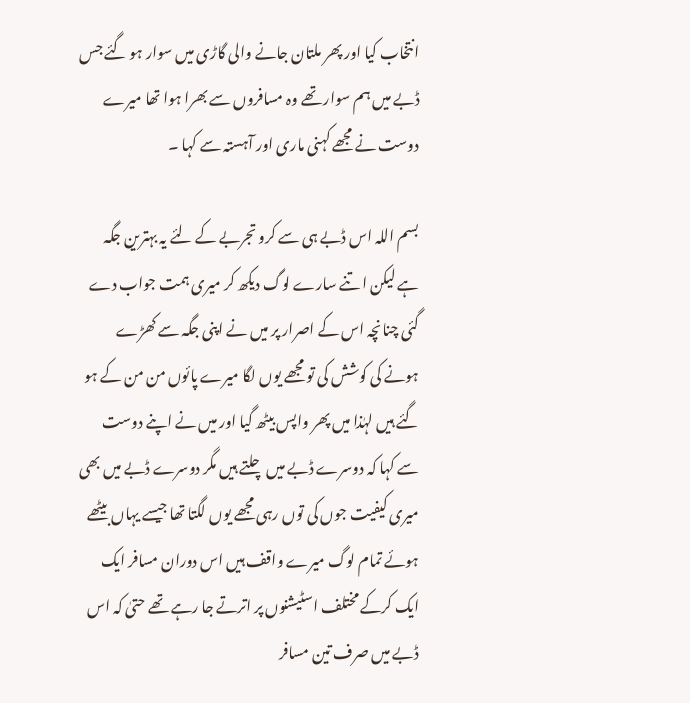انتخاب کیا اور پھر ملتان جانے والی گاڑی میں سوار ہو گئے جس ڈبے میں ہم سوار تھے وہ مسافروں سے بھرا ہوا تھا میرے دوست نے مجھے کہنی ماری اور آہستہ سے کہا ۔

بسم اللہ اس ڈبے ہی سے کرو تجربے کے لئے یہ بہترین جگہ ہے لیکن ا تنے سارے لوگ دیکھ کر میری ہمت جواب دے گئی چنانچہ اس کے اصرار پر میں نے اپنی جگہ سے کھڑے ہونے کی کوشش کی تو مجھے یوں لگا میرے پائوں من من کے ہو گئے ہیں لہٰذا میں پھر واپس بیٹھ گیا اور میں نے اپنے دوست سے کہا کہ دوسرے ڈبے میں چلتے ہیں مگر دوسرے ڈبے میں بھی میری کیفیت جوں کی توں رہی مجھے یوں لگتا تھا جیسے یہاں بیٹھے ہوئے تمام لوگ میرے واقف ہیں اس دوران مسافر ایک ایک کرکے مختلف اسٹیشنوں پر اترتے جا رہے تھے حتیٰ کہ اس ڈبے میں صرف تین مسافر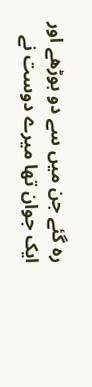رہ گئے جن میں سے دو بوڑھے اور ایک جوان تھا میرے دوست نے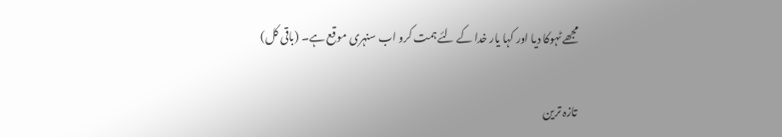مجھے ٹہوکا دیا اور کہا یار خدا کے لئے ہمت کرو اب سنہری موقع ہے۔ (باقی کل)

تازہ ترین